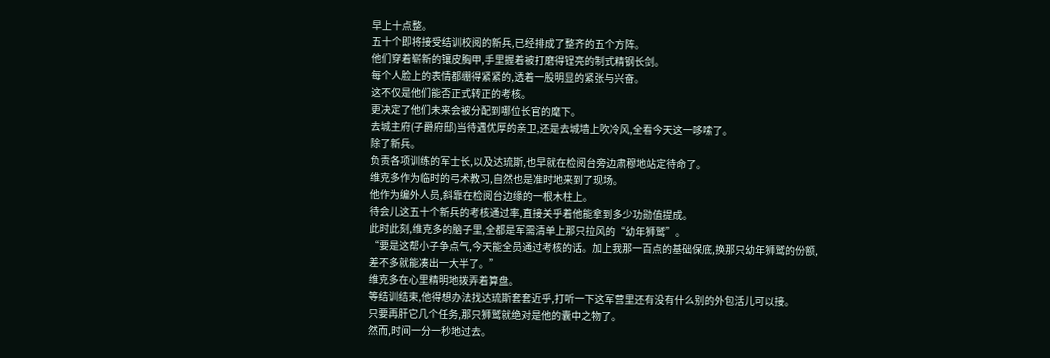早上十点整。
五十个即将接受结训校阅的新兵,已经排成了整齐的五个方阵。
他们穿着崭新的镶皮胸甲,手里握着被打磨得锃亮的制式精钢长剑。
每个人脸上的表情都绷得紧紧的,透着一股明显的紧张与兴奋。
这不仅是他们能否正式转正的考核。
更决定了他们未来会被分配到哪位长官的麾下。
去城主府(子爵府邸)当待遇优厚的亲卫,还是去城墙上吹冷风,全看今天这一哆嗦了。
除了新兵。
负责各项训练的军士长,以及达琉斯,也早就在检阅台旁边肃穆地站定待命了。
维克多作为临时的弓术教习,自然也是准时地来到了现场。
他作为编外人员,斜靠在检阅台边缘的一根木柱上。
待会儿这五十个新兵的考核通过率,直接关乎着他能拿到多少功勋值提成。
此时此刻,维克多的脑子里,全都是军需清单上那只拉风的“幼年狮鹫”。
“要是这帮小子争点气,今天能全员通过考核的话。加上我那一百点的基础保底,换那只幼年狮鹫的份额,差不多就能凑出一大半了。”
维克多在心里精明地拨弄着算盘。
等结训结束,他得想办法找达琉斯套套近乎,打听一下这军营里还有没有什么别的外包活儿可以接。
只要再肝它几个任务,那只狮鹫就绝对是他的囊中之物了。
然而,时间一分一秒地过去。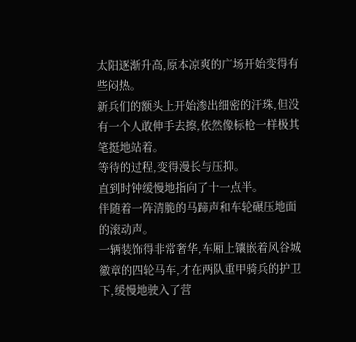太阳逐渐升高,原本凉爽的广场开始变得有些闷热。
新兵们的额头上开始渗出细密的汗珠,但没有一个人敢伸手去擦,依然像标枪一样极其笔挺地站着。
等待的过程,变得漫长与压抑。
直到时钟缓慢地指向了十一点半。
伴随着一阵清脆的马蹄声和车轮碾压地面的滚动声。
一辆装饰得非常奢华,车厢上镶嵌着风谷城徽章的四轮马车,才在两队重甲骑兵的护卫下,缓慢地驶入了营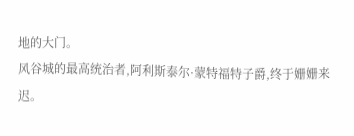地的大门。
风谷城的最高统治者,阿利斯泰尔·蒙特福特子爵,终于姗姗来迟。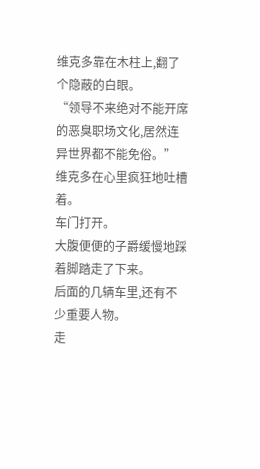维克多靠在木柱上,翻了个隐蔽的白眼。
“领导不来绝对不能开席的恶臭职场文化,居然连异世界都不能免俗。”
维克多在心里疯狂地吐槽着。
车门打开。
大腹便便的子爵缓慢地踩着脚踏走了下来。
后面的几辆车里,还有不少重要人物。
走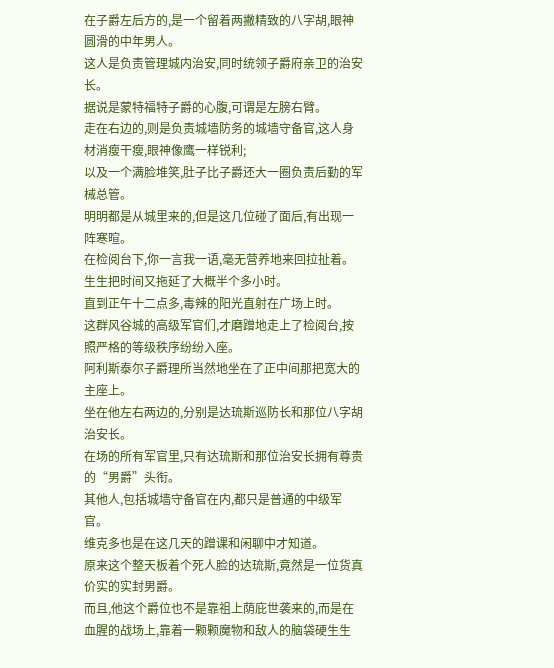在子爵左后方的,是一个留着两撇精致的八字胡,眼神圆滑的中年男人。
这人是负责管理城内治安,同时统领子爵府亲卫的治安长。
据说是蒙特福特子爵的心腹,可谓是左膀右臂。
走在右边的,则是负责城墙防务的城墙守备官,这人身材消瘦干瘦,眼神像鹰一样锐利;
以及一个满脸堆笑,肚子比子爵还大一圈负责后勤的军械总管。
明明都是从城里来的,但是这几位碰了面后,有出现一阵寒暄。
在检阅台下,你一言我一语,毫无营养地来回拉扯着。
生生把时间又拖延了大概半个多小时。
直到正午十二点多,毒辣的阳光直射在广场上时。
这群风谷城的高级军官们,才磨蹭地走上了检阅台,按照严格的等级秩序纷纷入座。
阿利斯泰尔子爵理所当然地坐在了正中间那把宽大的主座上。
坐在他左右两边的,分别是达琉斯巡防长和那位八字胡治安长。
在场的所有军官里,只有达琉斯和那位治安长拥有尊贵的“男爵”头衔。
其他人,包括城墙守备官在内,都只是普通的中级军官。
维克多也是在这几天的蹭课和闲聊中才知道。
原来这个整天板着个死人脸的达琉斯,竟然是一位货真价实的实封男爵。
而且,他这个爵位也不是靠祖上荫庇世袭来的,而是在血腥的战场上,靠着一颗颗魔物和敌人的脑袋硬生生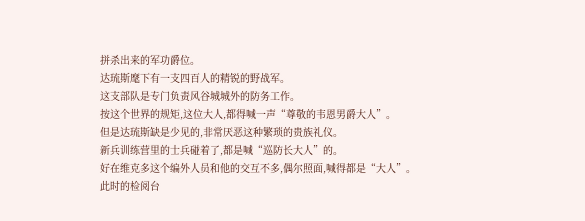拼杀出来的军功爵位。
达琉斯麾下有一支四百人的精锐的野战军。
这支部队是专门负责风谷城城外的防务工作。
按这个世界的规矩,这位大人,都得喊一声“尊敬的韦恩男爵大人”。
但是达琉斯缺是少见的,非常厌恶这种繁琐的贵族礼仪。
新兵训练营里的士兵碰着了,都是喊“巡防长大人”的。
好在维克多这个编外人员和他的交互不多,偶尔照面,喊得都是“大人”。
此时的检阅台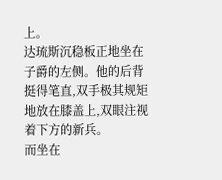上。
达琉斯沉稳板正地坐在子爵的左侧。他的后背挺得笔直,双手极其规矩地放在膝盖上,双眼注视着下方的新兵。
而坐在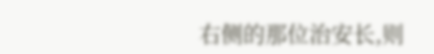右侧的那位治安长,则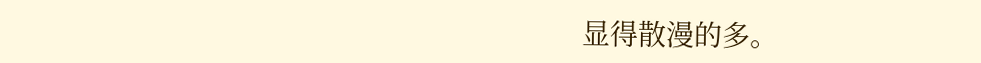显得散漫的多。